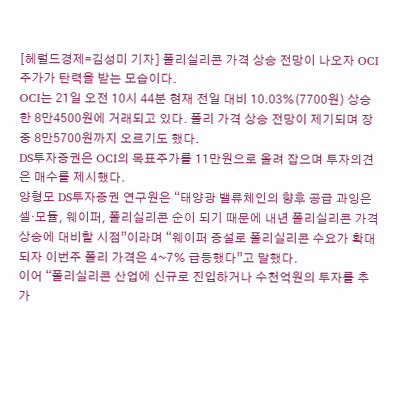[헤럴드경제=김성미 기자] 폴리실리콘 가격 상승 전망이 나오자 OCI 주가가 탄력을 받는 모습이다.
OCI는 21일 오전 10시 44분 현재 전일 대비 10.03%(7700원) 상승한 8만4500원에 거래되고 있다. 폴리 가격 상승 전망이 제기되며 장중 8만5700원까지 오르기도 했다.
DS투자증권은 OCI의 목표주가를 11만원으로 올려 잡으며 투자의견은 매수를 제시했다.
양형모 DS투자증권 연구원은 “태양광 밸류체인의 향후 공급 과잉은 셀·모듈, 웨이퍼, 폴리실리콘 순이 되기 때문에 내년 폴리실리콘 가격 상승에 대비할 시점”이라며 “웨이퍼 증설로 폴리실리콘 수요가 확대되자 이번주 폴리 가격은 4~7% 급등했다”고 말했다.
이어 “폴리실리콘 산업에 신규로 진입하거나 수천억원의 투자를 추가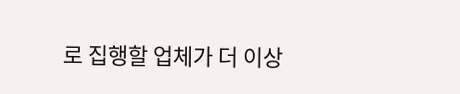로 집행할 업체가 더 이상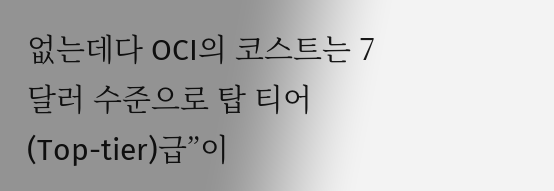없는데다 OCI의 코스트는 7달러 수준으로 탑 티어(Top-tier)급”이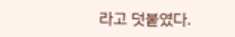라고 덧붙였다.